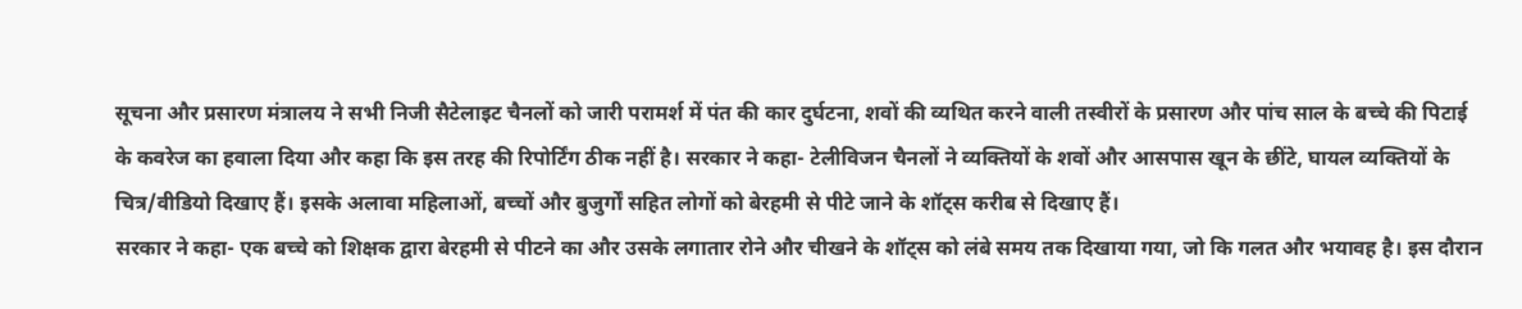सूचना और प्रसारण मंत्रालय ने सभी निजी सैटेलाइट चैनलों को जारी परामर्श में पंत की कार दुर्घटना, शवों की व्यथित करने वाली तस्वीरों के प्रसारण और पांच साल के बच्चे की पिटाई के कवरेज का हवाला दिया और कहा कि इस तरह की रिपोर्टिंग ठीक नहीं है। सरकार ने कहा- टेलीविजन चैनलों ने व्यक्तियों के शवों और आसपास खून के छींटे, घायल व्यक्तियों के चित्र/वीडियो दिखाए हैं। इसके अलावा महिलाओं, बच्चों और बुजुर्गों सहित लोगों को बेरहमी से पीटे जाने के शॉट्स करीब से दिखाए हैं।
सरकार ने कहा- एक बच्चे को शिक्षक द्वारा बेरहमी से पीटने का और उसके लगातार रोने और चीखने के शॉट्स को लंबे समय तक दिखाया गया, जो कि गलत और भयावह है। इस दौरान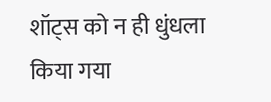शॉट्स को न ही धुंधला किया गया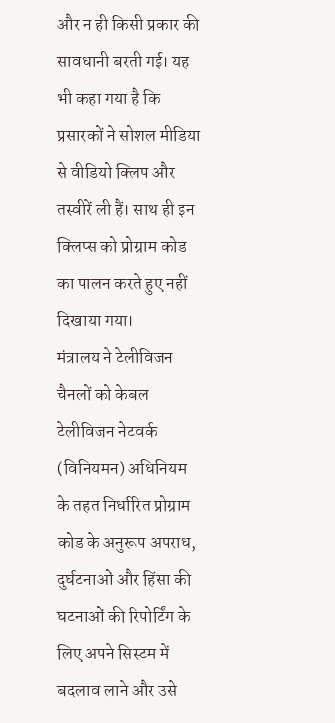और न ही किसी प्रकार की सावधानी बरती गई। यह भी कहा गया है कि प्रसारकों ने सोशल मीडिया से वीडियो क्लिप और तस्वीरें ली हैं। साथ ही इन क्लिप्स को प्रोग्राम कोड का पालन करते हुए नहीं दिखाया गया।
मंत्रालय ने टेलीविजन चैनलों को केबल टेलीविजन नेटवर्क (विनियमन) अधिनियम के तहत निर्धारित प्रोग्राम कोड के अनुरूप अपराध, दुर्घटनाओं और हिंसा की घटनाओं की रिपोर्टिंग के लिए अपने सिस्टम में बदलाव लाने और उसे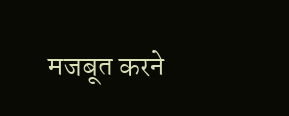मजबूत करने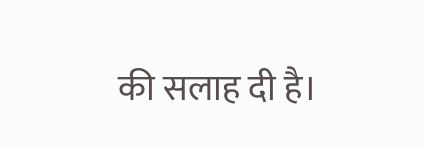की सलाह दी है।